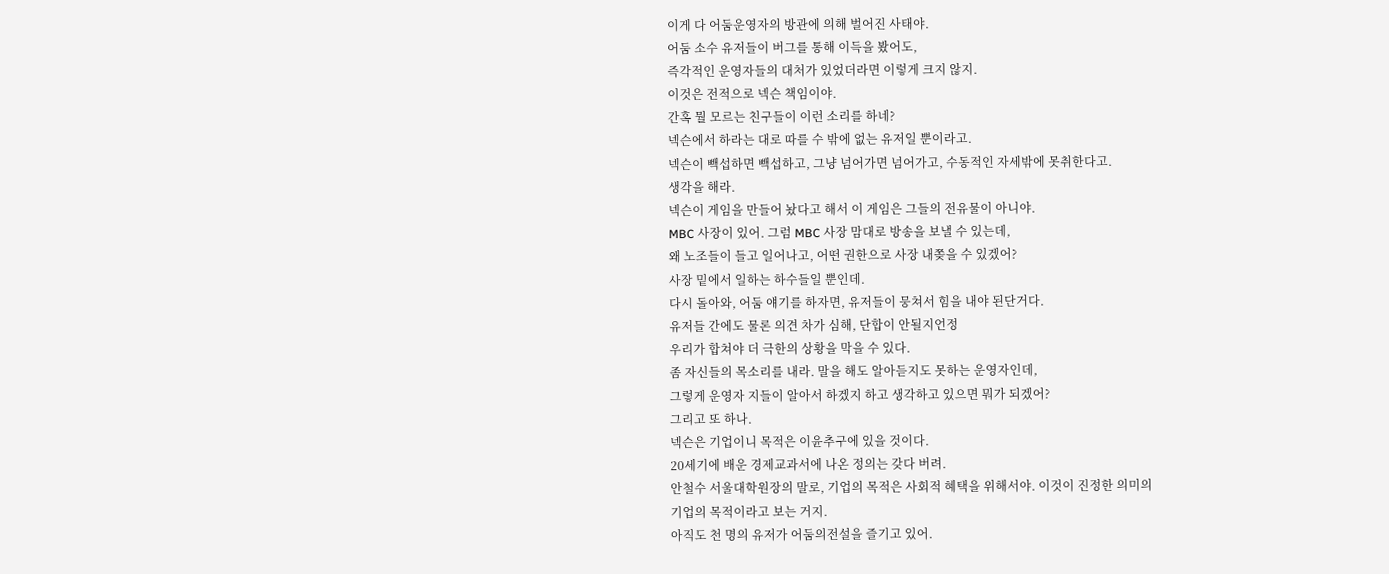이게 다 어둠운영자의 방관에 의해 벌어진 사태야.
어둠 소수 유저들이 버그를 통해 이득을 봤어도,
즉각적인 운영자들의 대처가 있었더라면 이렇게 크지 않지.
이것은 전적으로 넥슨 책임이야.
간혹 뭘 모르는 친구들이 이런 소리를 하네?
넥슨에서 하라는 대로 따를 수 밖에 없는 유저일 뿐이라고.
넥슨이 빽섭하면 빽섭하고, 그냥 넘어가면 넘어가고, 수동적인 자세밖에 못취한다고.
생각을 해라.
넥슨이 게임을 만들어 놨다고 해서 이 게임은 그들의 전유물이 아니야.
MBC 사장이 있어. 그럼 MBC 사장 맘대로 방송을 보낼 수 있는데,
왜 노조들이 들고 일어나고, 어떤 권한으로 사장 내쫒을 수 있겠어?
사장 밑에서 일하는 하수들일 뿐인데.
다시 돌아와, 어둠 얘기를 하자면, 유저들이 뭉쳐서 힘을 내야 된단거다.
유저들 간에도 물론 의견 차가 심해, 단합이 안될지언정
우리가 합쳐야 더 극한의 상황을 막을 수 있다.
좀 자신들의 목소리를 내라. 말을 해도 알아듣지도 못하는 운영자인데,
그렇게 운영자 지들이 알아서 하겠지 하고 생각하고 있으면 뭐가 되겠어?
그리고 또 하나.
넥슨은 기업이니 목적은 이윤추구에 있을 것이다.
20세기에 배운 경제교과서에 나온 정의는 갖다 버려.
안철수 서울대학원장의 말로, 기업의 목적은 사회적 혜택을 위해서야. 이것이 진정한 의미의
기업의 목적이라고 보는 거지.
아직도 천 명의 유저가 어둠의전설을 즐기고 있어.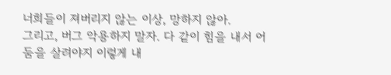너희들이 져버리지 않는 이상, 망하지 않아.
그리고, 버그 악용하지 말자. 다 같이 힘을 내서 어둠을 살려야지 이렇게 내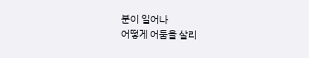분이 일어나
어떻게 어둠을 살리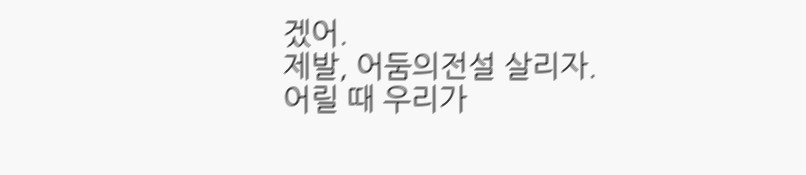겠어.
제발, 어둠의전설 살리자.
어릴 때 우리가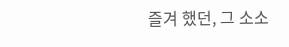즐겨 했던, 그 소소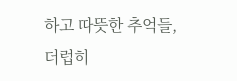하고 따뜻한 추억들,
더럽히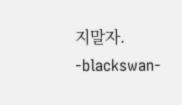지말자.
-blackswan-